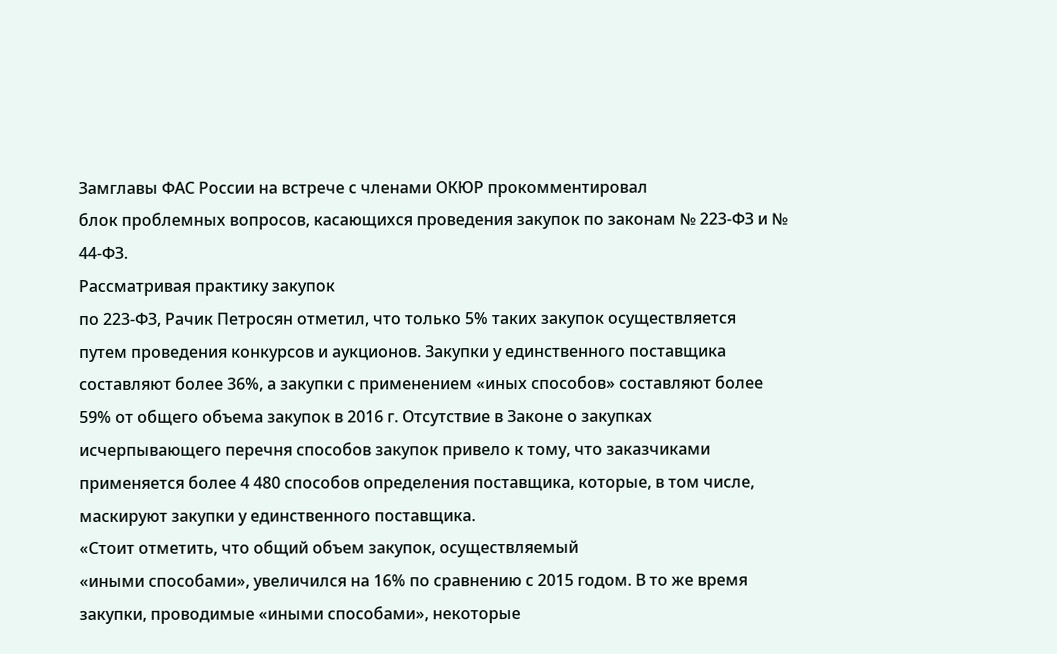Замглавы ФАС России на встрече с членами ОКЮР прокомментировал
блок проблемных вопросов, касающихся проведения закупок по законам № 223-ФЗ и №
44-ФЗ.
Рассматривая практику закупок
по 223-ФЗ, Рачик Петросян отметил, что только 5% таких закупок осуществляется
путем проведения конкурсов и аукционов. Закупки у единственного поставщика
составляют более 36%, а закупки с применением «иных способов» составляют более
59% от общего объема закупок в 2016 г. Отсутствие в Законе о закупках
исчерпывающего перечня способов закупок привело к тому, что заказчиками
применяется более 4 480 способов определения поставщика, которые, в том числе,
маскируют закупки у единственного поставщика.
«Стоит отметить, что общий объем закупок, осуществляемый
«иными способами», увеличился на 16% по сравнению с 2015 годом. В то же время
закупки, проводимые «иными способами», некоторые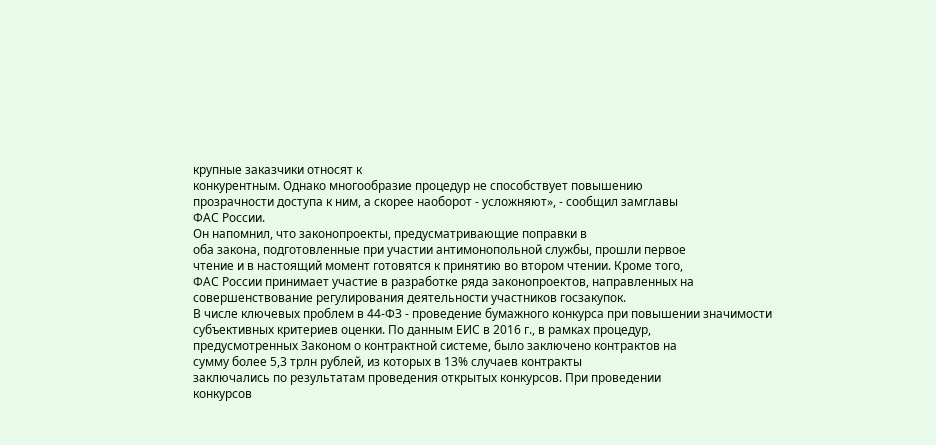крупные заказчики относят к
конкурентным. Однако многообразие процедур не способствует повышению
прозрачности доступа к ним, а скорее наоборот - усложняют», - сообщил замглавы
ФАС России.
Он напомнил, что законопроекты, предусматривающие поправки в
оба закона, подготовленные при участии антимонопольной службы, прошли первое
чтение и в настоящий момент готовятся к принятию во втором чтении. Кроме того,
ФАС России принимает участие в разработке ряда законопроектов, направленных на
совершенствование регулирования деятельности участников госзакупок.
В числе ключевых проблем в 44-ФЗ - проведение бумажного конкурса при повышении значимости
субъективных критериев оценки. По данным ЕИС в 2016 г., в рамках процедур,
предусмотренных Законом о контрактной системе, было заключено контрактов на
сумму более 5,3 трлн рублей, из которых в 13% случаев контракты
заключались по результатам проведения открытых конкурсов. При проведении
конкурсов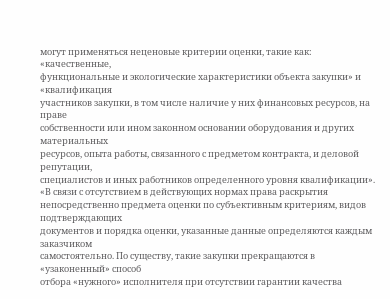могут применяться неценовые критерии оценки, такие как: «качественные,
функциональные и экологические характеристики объекта закупки» и «квалификация
участников закупки, в том числе наличие у них финансовых ресурсов, на праве
собственности или ином законном основании оборудования и других материальных
ресурсов, опыта работы, связанного с предметом контракта, и деловой репутации,
специалистов и иных работников определенного уровня квалификации».
«В связи с отсутствием в действующих нормах права раскрытия
непосредственно предмета оценки по субъективным критериям, видов подтверждающих
документов и порядка оценки, указанные данные определяются каждым заказчиком
самостоятельно. По существу, такие закупки прекращаются в «узаконенный» способ
отбора «нужного» исполнителя при отсутствии гарантии качества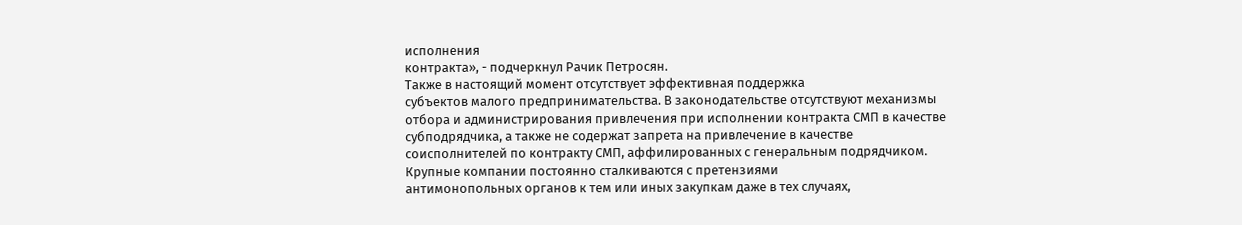исполнения
контракта», - подчеркнул Рачик Петросян.
Также в настоящий момент отсутствует эффективная поддержка
субъектов малого предпринимательства. В законодательстве отсутствуют механизмы
отбора и администрирования привлечения при исполнении контракта СМП в качестве
субподрядчика, а также не содержат запрета на привлечение в качестве
соисполнителей по контракту СМП, аффилированных с генеральным подрядчиком.
Крупные компании постоянно сталкиваются с претензиями
антимонопольных органов к тем или иных закупкам даже в тех случаях,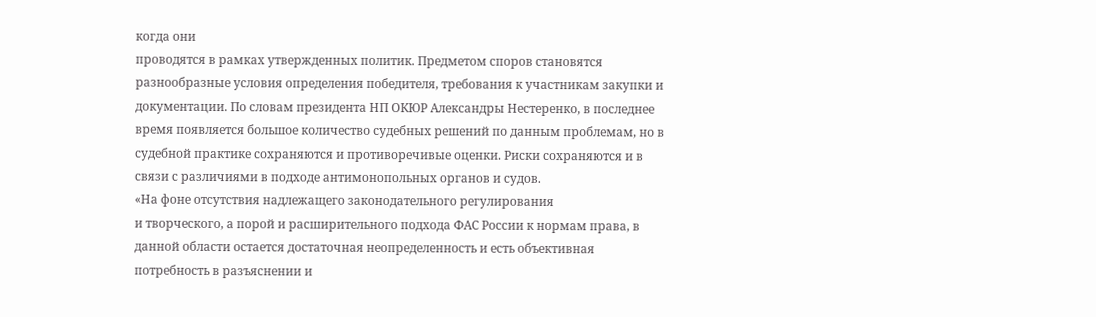когда они
проводятся в рамках утвержденных политик. Предметом споров становятся
разнообразные условия определения победителя, требования к участникам закупки и
документации. По словам президента НП ОКЮР Александры Нестеренко, в последнее
время появляется большое количество судебных решений по данным проблемам, но в
судебной практике сохраняются и противоречивые оценки. Риски сохраняются и в
связи с различиями в подходе антимонопольных органов и судов.
«На фоне отсутствия надлежащего законодательного регулирования
и творческого, а порой и расширительного подхода ФАС России к нормам права, в
данной области остается достаточная неопределенность и есть объективная
потребность в разъяснении и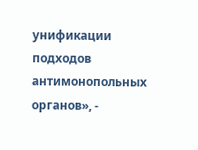унификации подходов антимонопольных органов», -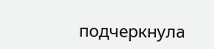подчеркнула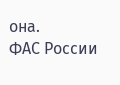она.
ФАС России